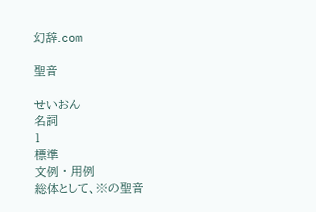幻辞.com

聖音

せいおん
名詞
1
標準
文例 · 用例
総体として、※の聖音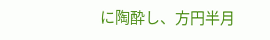に陶酔し、方円半月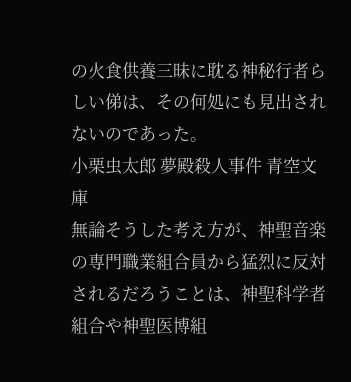の火食供養三昧に耽る神秘行者らしい俤は、その何処にも見出されないのであった。
小栗虫太郎 夢殿殺人事件 青空文庫
無論そうした考え方が、神聖音楽の専門職業組合員から猛烈に反対されるだろうことは、神聖科学者組合や神聖医博組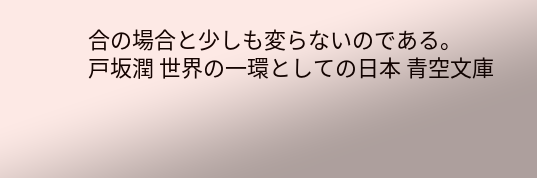合の場合と少しも変らないのである。
戸坂潤 世界の一環としての日本 青空文庫